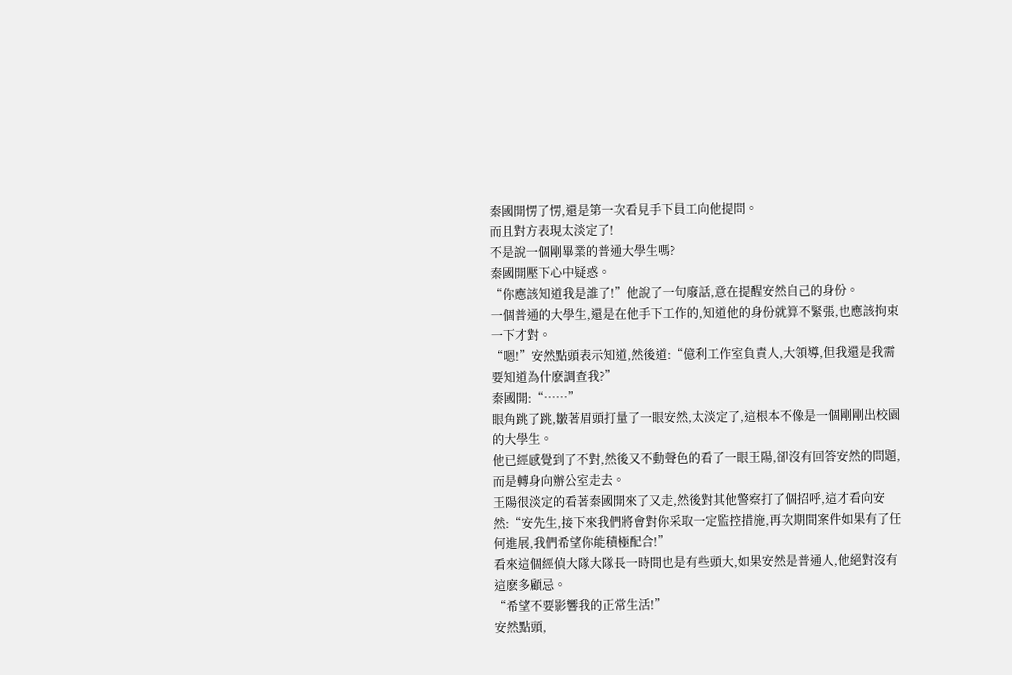秦國開愣了愣,還是第一次看見手下員工向他提問。
而且對方表現太淡定了!
不是說一個剛畢業的普通大學生嗎?
秦國開壓下心中疑惑。
“你應該知道我是誰了!”他說了一句廢話,意在提醒安然自己的身份。
一個普通的大學生,還是在他手下工作的,知道他的身份就算不緊張,也應該拘束一下才對。
“嗯!”安然點頭表示知道,然後道:“億利工作室負責人,大領導,但我還是我需要知道為什麽調查我?”
秦國開:“……”
眼角跳了跳,皺著眉頭打量了一眼安然,太淡定了,這根本不像是一個剛剛出校園的大學生。
他已經感覺到了不對,然後又不動聲色的看了一眼王陽,卻沒有回答安然的問題,而是轉身向辦公室走去。
王陽很淡定的看著秦國開來了又走,然後對其他警察打了個招呼,這才看向安然:“安先生,接下來我們將會對你采取一定監控措施,再次期間案件如果有了任何進展,我們希望你能積極配合!”
看來這個經偵大隊大隊長一時間也是有些頭大,如果安然是普通人,他絕對沒有這麽多顧忌。
“希望不要影響我的正常生活!”
安然點頭,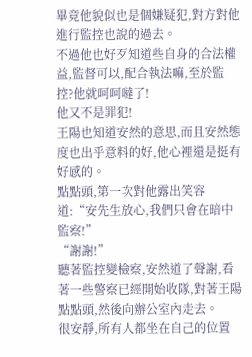畢竟他貌似也是個嫌疑犯,對方對他進行監控也說的過去。
不過他也好歹知道些自身的合法權益,監督可以,配合執法嘛,至於監控?他就呵呵噠了!
他又不是罪犯!
王陽也知道安然的意思,而且安然態度也出乎意料的好,他心裡還是挺有好感的。
點點頭,第一次對他露出笑容道:“安先生放心,我們只會在暗中監察!”
“謝謝!”
聽著監控變檢察,安然道了聲謝,看著一些警察已經開始收隊,對著王陽點點頭,然後向辦公室內走去。
很安靜,所有人都坐在自己的位置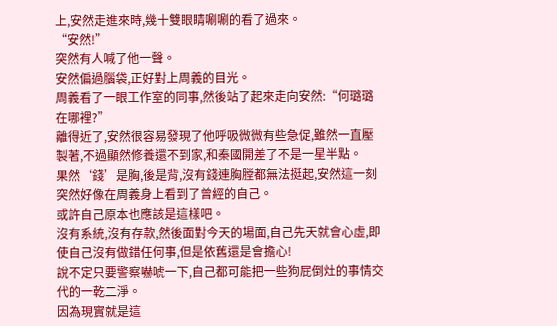上,安然走進來時,幾十雙眼睛唰唰的看了過來。
“安然!”
突然有人喊了他一聲。
安然偏過腦袋,正好對上周義的目光。
周義看了一眼工作室的同事,然後站了起來走向安然:“何璐璐在哪裡?”
離得近了,安然很容易發現了他呼吸微微有些急促,雖然一直壓製著,不過顯然修養還不到家,和秦國開差了不是一星半點。
果然‘錢’是胸,後是背,沒有錢連胸膛都無法挺起,安然這一刻突然好像在周義身上看到了曾經的自己。
或許自己原本也應該是這樣吧。
沒有系統,沒有存款,然後面對今天的場面,自己先天就會心虛,即使自己沒有做錯任何事,但是依舊還是會擔心!
說不定只要警察嚇唬一下,自己都可能把一些狗屁倒灶的事情交代的一乾二淨。
因為現實就是這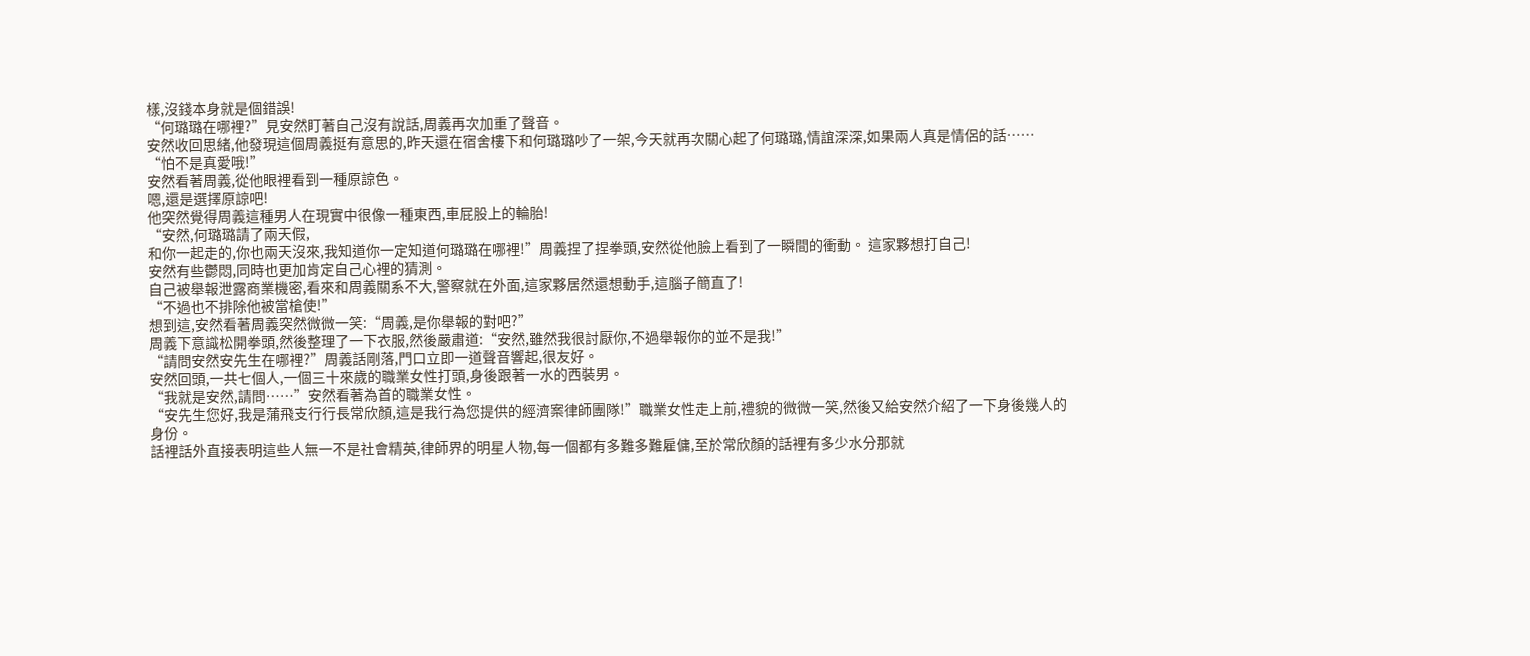樣,沒錢本身就是個錯誤!
“何璐璐在哪裡?”見安然盯著自己沒有說話,周義再次加重了聲音。
安然收回思緒,他發現這個周義挺有意思的,昨天還在宿舍樓下和何璐璐吵了一架,今天就再次關心起了何璐璐,情誼深深,如果兩人真是情侶的話……
“怕不是真愛哦!”
安然看著周義,從他眼裡看到一種原諒色。
嗯,還是選擇原諒吧!
他突然覺得周義這種男人在現實中很像一種東西,車屁股上的輪胎!
“安然,何璐璐請了兩天假,
和你一起走的,你也兩天沒來,我知道你一定知道何璐璐在哪裡!”周義捏了捏拳頭,安然從他臉上看到了一瞬間的衝動。 這家夥想打自己!
安然有些鬱悶,同時也更加肯定自己心裡的猜測。
自己被舉報泄露商業機密,看來和周義關系不大,警察就在外面,這家夥居然還想動手,這腦子簡直了!
“不過也不排除他被當槍使!”
想到這,安然看著周義突然微微一笑:“周義,是你舉報的對吧?”
周義下意識松開拳頭,然後整理了一下衣服,然後嚴肅道:“安然,雖然我很討厭你,不過舉報你的並不是我!”
“請問安然安先生在哪裡?”周義話剛落,門口立即一道聲音響起,很友好。
安然回頭,一共七個人,一個三十來歲的職業女性打頭,身後跟著一水的西裝男。
“我就是安然,請問……”安然看著為首的職業女性。
“安先生您好,我是蒲飛支行行長常欣顏,這是我行為您提供的經濟案律師團隊!”職業女性走上前,禮貌的微微一笑,然後又給安然介紹了一下身後幾人的身份。
話裡話外直接表明這些人無一不是社會精英,律師界的明星人物,每一個都有多難多難雇傭,至於常欣顏的話裡有多少水分那就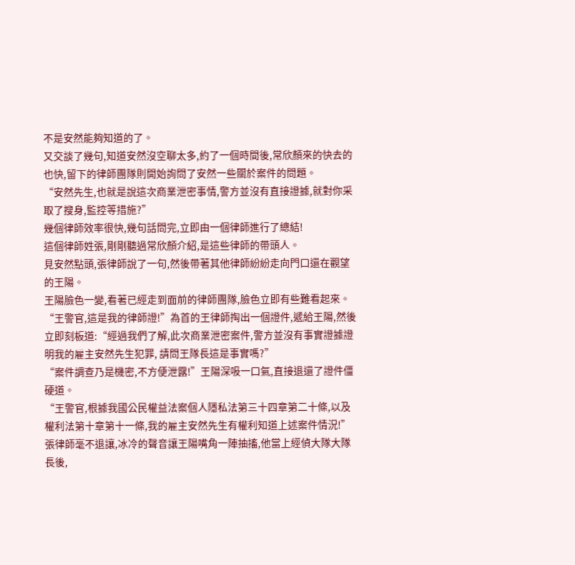不是安然能夠知道的了。
又交談了幾句,知道安然沒空聊太多,約了一個時間後,常欣顏來的快去的也快,留下的律師團隊則開始詢問了安然一些關於案件的問題。
“安然先生,也就是說這次商業泄密事情,警方並沒有直接證據,就對你采取了搜身,監控等措施?”
幾個律師效率很快,幾句話問完,立即由一個律師進行了總結!
這個律師姓張,剛剛聽過常欣顏介紹,是這些律師的帶頭人。
見安然點頭,張律師說了一句,然後帶著其他律師紛紛走向門口還在觀望的王陽。
王陽臉色一變,看著已經走到面前的律師團隊,臉色立即有些難看起來。
“王警官,這是我的律師證!”為首的王律師掏出一個證件,遞給王陽,然後立即刻板道:“經過我們了解,此次商業泄密案件,警方並沒有事實證據證明我的雇主安然先生犯罪, 請問王隊長這是事實嗎?”
“案件調查乃是機密,不方便泄露!”王陽深吸一口氣,直接退還了證件僵硬道。
“王警官,根據我國公民權益法案個人隱私法第三十四章第二十條,以及權利法第十章第十一條,我的雇主安然先生有權利知道上述案件情況!”
張律師毫不退讓,冰冷的聲音讓王陽嘴角一陣抽搐,他當上經偵大隊大隊長後,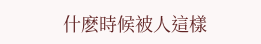什麽時候被人這樣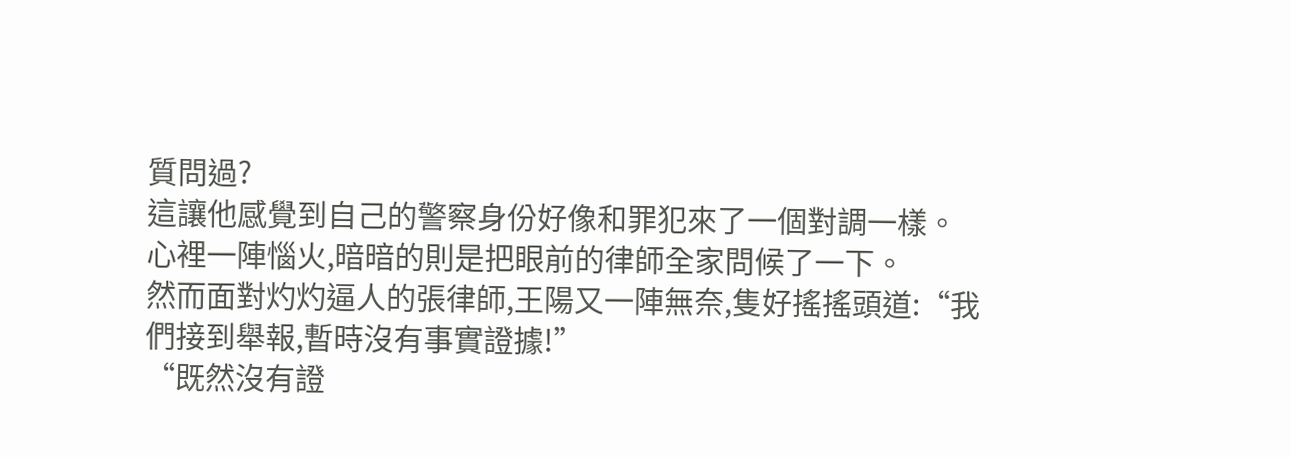質問過?
這讓他感覺到自己的警察身份好像和罪犯來了一個對調一樣。
心裡一陣惱火,暗暗的則是把眼前的律師全家問候了一下。
然而面對灼灼逼人的張律師,王陽又一陣無奈,隻好搖搖頭道:“我們接到舉報,暫時沒有事實證據!”
“既然沒有證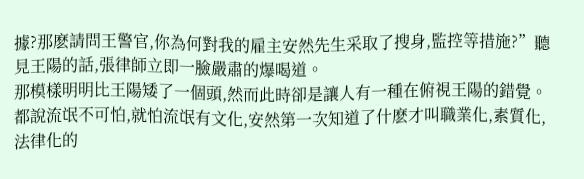據?那麽請問王警官,你為何對我的雇主安然先生采取了搜身,監控等措施?”聽見王陽的話,張律師立即一臉嚴肅的爆喝道。
那模樣明明比王陽矮了一個頭,然而此時卻是讓人有一種在俯視王陽的錯覺。
都說流氓不可怕,就怕流氓有文化,安然第一次知道了什麽才叫職業化,素質化,法律化的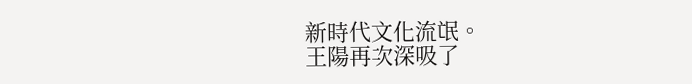新時代文化流氓。
王陽再次深吸了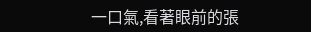一口氣,看著眼前的張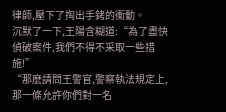律師,壓下了掏出手銬的衝動。
沉默了一下,王陽含糊道:“為了盡快偵破案件,我們不得不采取一些措施!”
“那麽請問王警官,警察執法規定上,那一條允許你們對一名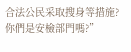合法公民采取搜身等措施?你們是安檢部門嗎?”